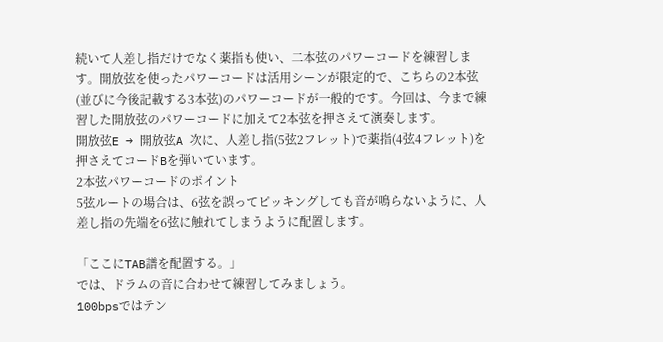続いて人差し指だけでなく薬指も使い、二本弦のパワーコードを練習します。開放弦を使ったパワーコードは活用シーンが限定的で、こちらの2本弦(並びに今後記載する3本弦)のパワーコードが一般的です。今回は、今まで練習した開放弦のパワーコードに加えて2本弦を押さえて演奏します。
開放弦E → 開放弦A 次に、人差し指(5弦2フレット)で薬指(4弦4フレット)を押さえてコードBを弾いています。
2本弦パワーコードのポイント
5弦ルートの場合は、6弦を誤ってピッキングしても音が鳴らないように、人差し指の先端を6弦に触れてしまうように配置します。

「ここにTAB譜を配置する。」
では、ドラムの音に合わせて練習してみましょう。
100bpsではテン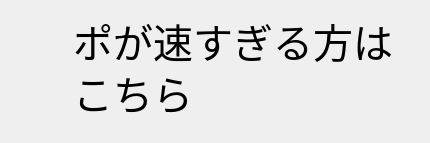ポが速すぎる方はこちら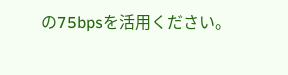の75bpsを活用ください。